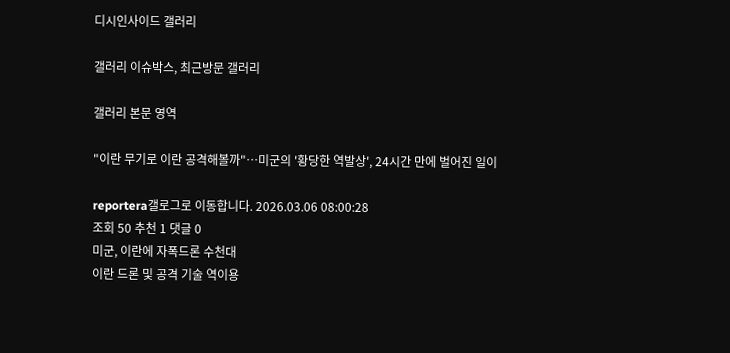디시인사이드 갤러리

갤러리 이슈박스, 최근방문 갤러리

갤러리 본문 영역

"이란 무기로 이란 공격해볼까"…미군의 '황당한 역발상', 24시간 만에 벌어진 일이

reportera갤로그로 이동합니다. 2026.03.06 08:00:28
조회 50 추천 1 댓글 0
미군, 이란에 자폭드론 수천대
이란 드론 및 공격 기술 역이용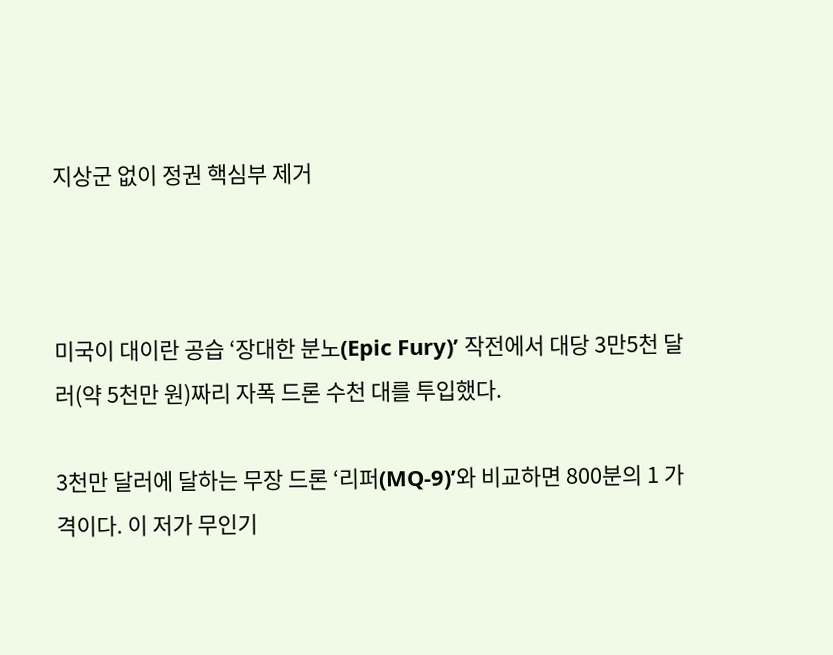지상군 없이 정권 핵심부 제거



미국이 대이란 공습 ‘장대한 분노(Epic Fury)’ 작전에서 대당 3만5천 달러(약 5천만 원)짜리 자폭 드론 수천 대를 투입했다.

3천만 달러에 달하는 무장 드론 ‘리퍼(MQ-9)’와 비교하면 800분의 1 가격이다. 이 저가 무인기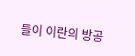들이 이란의 방공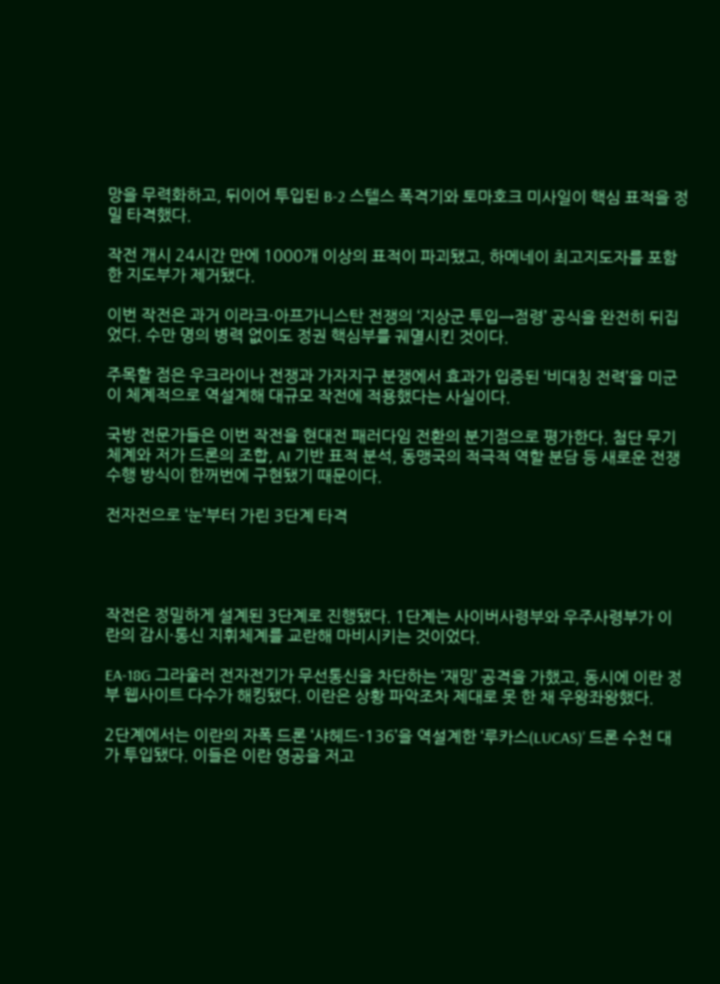망을 무력화하고, 뒤이어 투입된 B-2 스텔스 폭격기와 토마호크 미사일이 핵심 표적을 정밀 타격했다.

작전 개시 24시간 만에 1000개 이상의 표적이 파괴됐고, 하메네이 최고지도자를 포함한 지도부가 제거됐다.

이번 작전은 과거 이라크·아프가니스탄 전쟁의 ‘지상군 투입→점령’ 공식을 완전히 뒤집었다. 수만 명의 병력 없이도 정권 핵심부를 궤멸시킨 것이다.

주목할 점은 우크라이나 전쟁과 가자지구 분쟁에서 효과가 입증된 ‘비대칭 전력’을 미군이 체계적으로 역설계해 대규모 작전에 적용했다는 사실이다.

국방 전문가들은 이번 작전을 현대전 패러다임 전환의 분기점으로 평가한다. 첨단 무기체계와 저가 드론의 조합, AI 기반 표적 분석, 동맹국의 적극적 역할 분담 등 새로운 전쟁 수행 방식이 한꺼번에 구현됐기 때문이다.

전자전으로 ‘눈’부터 가린 3단계 타격




작전은 정밀하게 설계된 3단계로 진행됐다. 1단계는 사이버사령부와 우주사령부가 이란의 감시·통신 지휘체계를 교란해 마비시키는 것이었다.

EA-18G 그라울러 전자전기가 무선통신을 차단하는 ‘재밍’ 공격을 가했고, 동시에 이란 정부 웹사이트 다수가 해킹됐다. 이란은 상황 파악조차 제대로 못 한 채 우왕좌왕했다.

2단계에서는 이란의 자폭 드론 ‘샤헤드-136’을 역설계한 ‘루카스(LUCAS)’ 드론 수천 대가 투입됐다. 이들은 이란 영공을 저고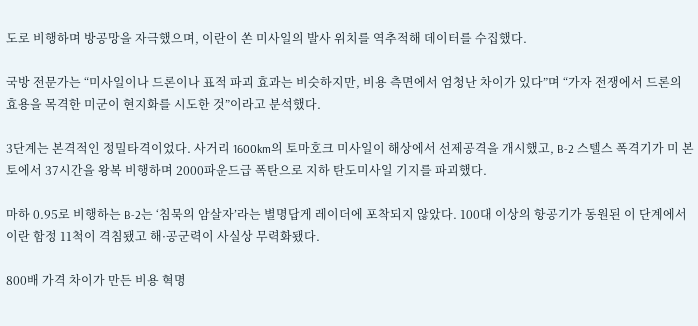도로 비행하며 방공망을 자극했으며, 이란이 쏜 미사일의 발사 위치를 역추적해 데이터를 수집했다.

국방 전문가는 “미사일이나 드론이나 표적 파괴 효과는 비슷하지만, 비용 측면에서 엄청난 차이가 있다”며 “가자 전쟁에서 드론의 효용을 목격한 미군이 현지화를 시도한 것”이라고 분석했다.

3단계는 본격적인 정밀타격이었다. 사거리 1600km의 토마호크 미사일이 해상에서 선제공격을 개시했고, B-2 스텔스 폭격기가 미 본토에서 37시간을 왕복 비행하며 2000파운드급 폭탄으로 지하 탄도미사일 기지를 파괴했다.

마하 0.95로 비행하는 B-2는 ‘침묵의 암살자’라는 별명답게 레이더에 포착되지 않았다. 100대 이상의 항공기가 동원된 이 단계에서 이란 함정 11척이 격침됐고 해·공군력이 사실상 무력화됐다.

800배 가격 차이가 만든 비용 혁명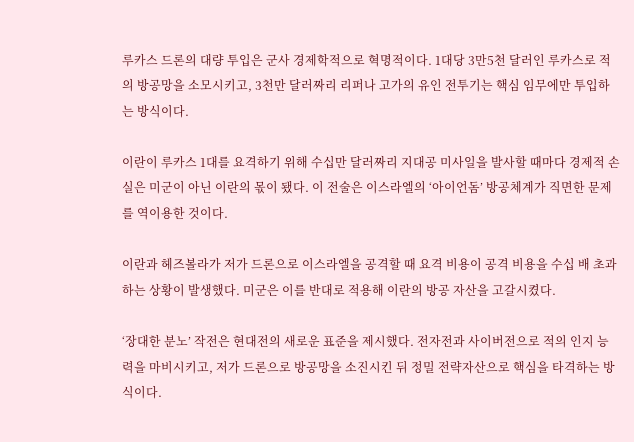루카스 드론의 대량 투입은 군사 경제학적으로 혁명적이다. 1대당 3만5천 달러인 루카스로 적의 방공망을 소모시키고, 3천만 달러짜리 리퍼나 고가의 유인 전투기는 핵심 임무에만 투입하는 방식이다.

이란이 루카스 1대를 요격하기 위해 수십만 달러짜리 지대공 미사일을 발사할 때마다 경제적 손실은 미군이 아닌 이란의 몫이 됐다. 이 전술은 이스라엘의 ‘아이언돔’ 방공체계가 직면한 문제를 역이용한 것이다.

이란과 헤즈볼라가 저가 드론으로 이스라엘을 공격할 때 요격 비용이 공격 비용을 수십 배 초과하는 상황이 발생했다. 미군은 이를 반대로 적용해 이란의 방공 자산을 고갈시켰다.

‘장대한 분노’ 작전은 현대전의 새로운 표준을 제시했다. 전자전과 사이버전으로 적의 인지 능력을 마비시키고, 저가 드론으로 방공망을 소진시킨 뒤 정밀 전략자산으로 핵심을 타격하는 방식이다.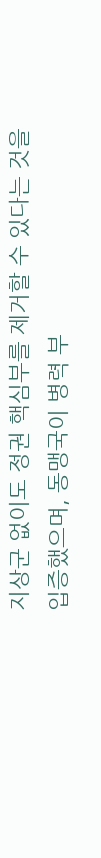지상군 없이도 정권 핵심부를 제거할 수 있다는 것을 입증했으며, 동맹국이 병력 부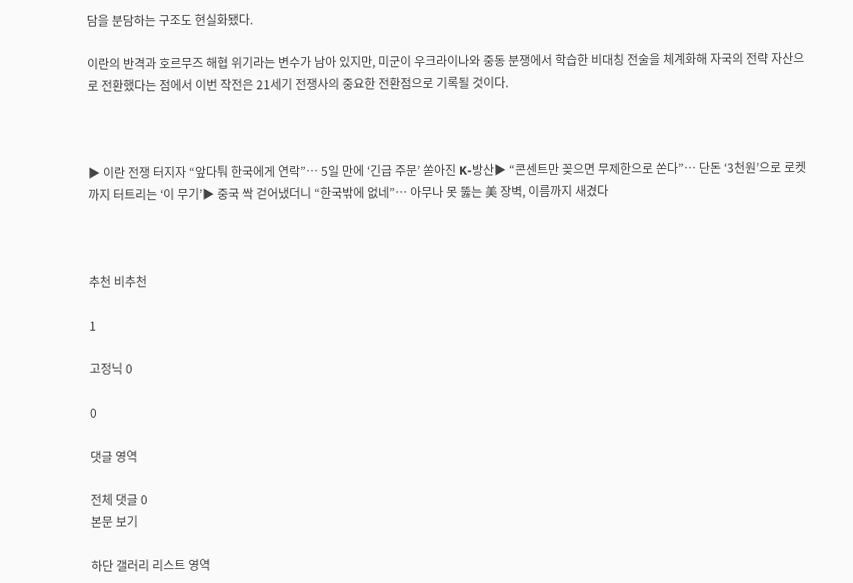담을 분담하는 구조도 현실화됐다.

이란의 반격과 호르무즈 해협 위기라는 변수가 남아 있지만, 미군이 우크라이나와 중동 분쟁에서 학습한 비대칭 전술을 체계화해 자국의 전략 자산으로 전환했다는 점에서 이번 작전은 21세기 전쟁사의 중요한 전환점으로 기록될 것이다.



▶ 이란 전쟁 터지자 “앞다퉈 한국에게 연락”… 5일 만에 ‘긴급 주문’ 쏟아진 K-방산▶ “콘센트만 꽂으면 무제한으로 쏜다”… 단돈 ‘3천원’으로 로켓까지 터트리는 ‘이 무기’▶ 중국 싹 걷어냈더니 “한국밖에 없네”… 아무나 못 뚫는 美 장벽, 이름까지 새겼다



추천 비추천

1

고정닉 0

0

댓글 영역

전체 댓글 0
본문 보기

하단 갤러리 리스트 영역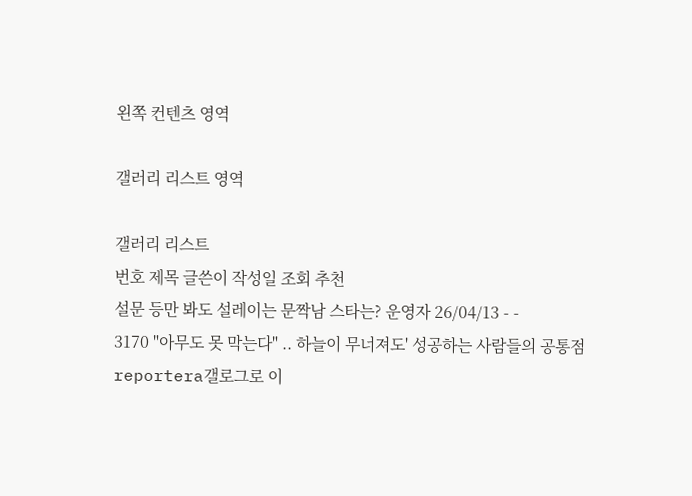왼쪽 컨텐츠 영역

갤러리 리스트 영역

갤러리 리스트
번호 제목 글쓴이 작성일 조회 추천
설문 등만 봐도 설레이는 문짝남 스타는? 운영자 26/04/13 - -
3170 "아무도 못 막는다" .. 하늘이 무너져도' 성공하는 사람들의 공통점
reportera갤로그로 이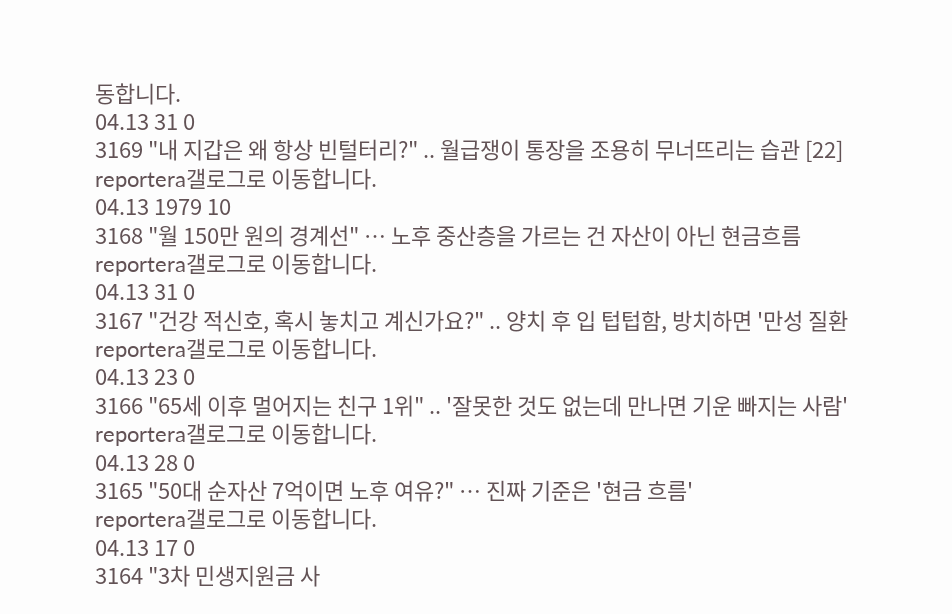동합니다.
04.13 31 0
3169 "내 지갑은 왜 항상 빈털터리?" .. 월급쟁이 통장을 조용히 무너뜨리는 습관 [22]
reportera갤로그로 이동합니다.
04.13 1979 10
3168 "월 150만 원의 경계선" … 노후 중산층을 가르는 건 자산이 아닌 현금흐름
reportera갤로그로 이동합니다.
04.13 31 0
3167 "건강 적신호, 혹시 놓치고 계신가요?" .. 양치 후 입 텁텁함, 방치하면 '만성 질환
reportera갤로그로 이동합니다.
04.13 23 0
3166 "65세 이후 멀어지는 친구 1위" .. '잘못한 것도 없는데 만나면 기운 빠지는 사람'
reportera갤로그로 이동합니다.
04.13 28 0
3165 "50대 순자산 7억이면 노후 여유?" … 진짜 기준은 '현금 흐름'
reportera갤로그로 이동합니다.
04.13 17 0
3164 "3차 민생지원금 사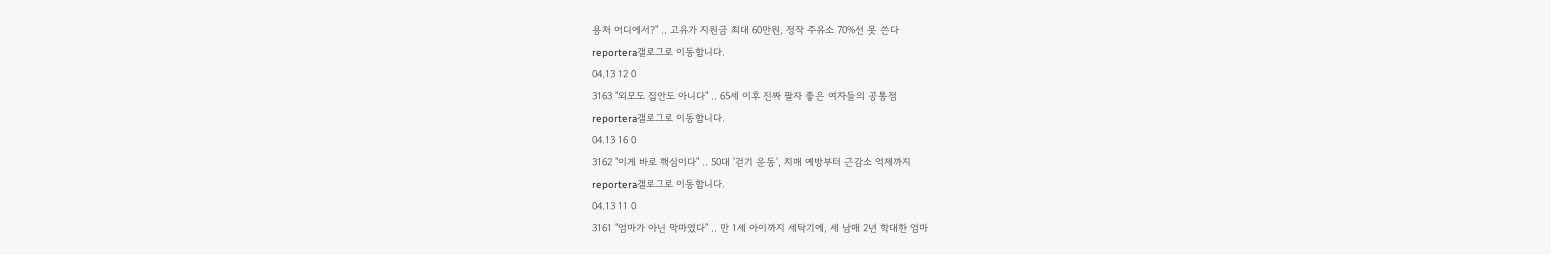용처 어디에서?" .. 고유가 지원금 최대 60만원, 정작 주유소 70%선 못 쓴다
reportera갤로그로 이동합니다.
04.13 12 0
3163 "외모도 집안도 아니다" .. 65세 이후 진짜 팔자 좋은 여자들의 공통점
reportera갤로그로 이동합니다.
04.13 16 0
3162 "이게 바로 핵심이다" .. 50대 '걷기 운동', 치매 예방부터 근감소 억제까지
reportera갤로그로 이동합니다.
04.13 11 0
3161 "엄마가 아닌 막마였다" .. 만 1세 아이까지 세탁기에, 세 남매 2년 학대한 엄마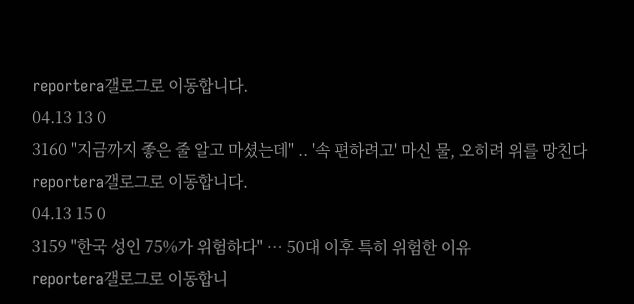reportera갤로그로 이동합니다.
04.13 13 0
3160 "지금까지 좋은 줄 알고 마셨는데" .. '속 편하려고' 마신 물, 오히려 위를 망친다
reportera갤로그로 이동합니다.
04.13 15 0
3159 "한국 성인 75%가 위험하다" … 50대 이후 특히 위험한 이유
reportera갤로그로 이동합니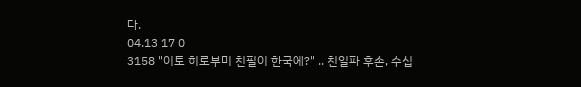다.
04.13 17 0
3158 "이토 히로부미 친필이 한국에?" .. 친일파 후손, 수십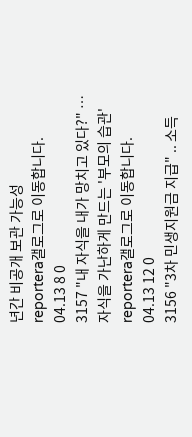년간 비공개 보관 가능성
reportera갤로그로 이동합니다.
04.13 8 0
3157 "내 자식을 내가 망치고 있다?" … 자식을 가난하게 만드는 '부모의 습관'
reportera갤로그로 이동합니다.
04.13 12 0
3156 "3차 민생지원금 지급" .. 소득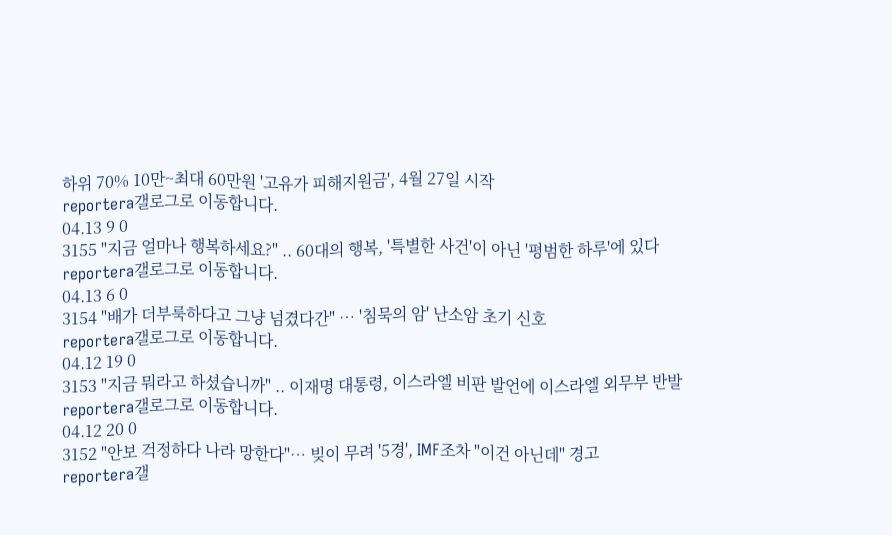하위 70% 10만~최대 60만원 '고유가 피해지원금', 4월 27일 시작
reportera갤로그로 이동합니다.
04.13 9 0
3155 "지금 얼마나 행복하세요?" .. 60대의 행복, '특별한 사건'이 아닌 '평범한 하루'에 있다
reportera갤로그로 이동합니다.
04.13 6 0
3154 "배가 더부룩하다고 그냥 넘겼다간" … '침묵의 암' 난소암 초기 신호
reportera갤로그로 이동합니다.
04.12 19 0
3153 "지금 뭐라고 하셨습니까" .. 이재명 대통령, 이스라엘 비판 발언에 이스라엘 외무부 반발
reportera갤로그로 이동합니다.
04.12 20 0
3152 "안보 걱정하다 나라 망한다"… 빚이 무려 '5경', IMF조차 "이건 아닌데" 경고
reportera갤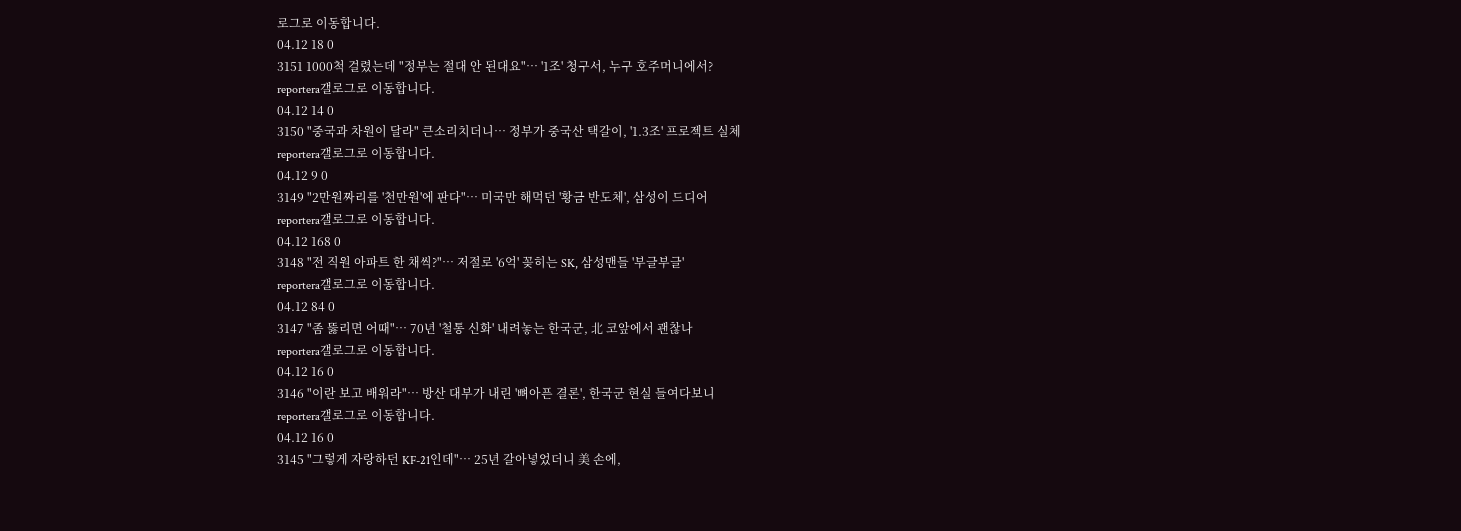로그로 이동합니다.
04.12 18 0
3151 1000척 걸렸는데 "정부는 절대 안 된대요"… '1조' 청구서, 누구 호주머니에서?
reportera갤로그로 이동합니다.
04.12 14 0
3150 "중국과 차원이 달라" 큰소리치더니… 정부가 중국산 택갈이, '1.3조' 프로젝트 실체
reportera갤로그로 이동합니다.
04.12 9 0
3149 "2만원짜리를 '천만원'에 판다"… 미국만 해먹던 '황금 반도체', 삼성이 드디어
reportera갤로그로 이동합니다.
04.12 168 0
3148 "전 직원 아파트 한 채씩?"… 저절로 '6억' 꽂히는 SK, 삼성맨들 '부글부글'
reportera갤로그로 이동합니다.
04.12 84 0
3147 "좀 뚫리면 어때"… 70년 '철통 신화' 내려놓는 한국군, 北 코앞에서 괜찮나
reportera갤로그로 이동합니다.
04.12 16 0
3146 "이란 보고 배워라"… 방산 대부가 내린 '뼈아픈 결론', 한국군 현실 들여다보니
reportera갤로그로 이동합니다.
04.12 16 0
3145 "그렇게 자랑하던 KF-21인데"… 25년 갈아넣었더니 美 손에,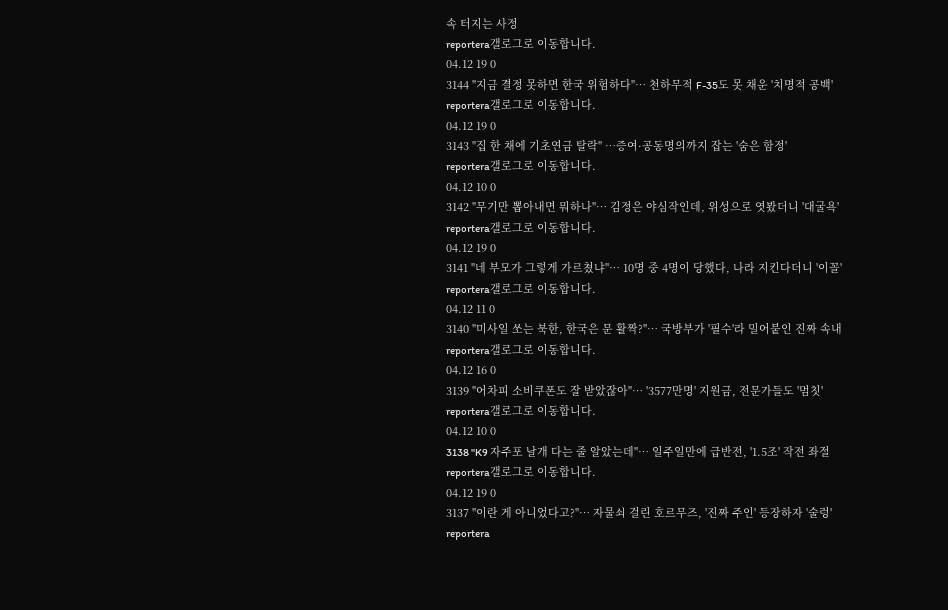속 터지는 사정
reportera갤로그로 이동합니다.
04.12 19 0
3144 "지금 결정 못하면 한국 위험하다"… 천하무적 F-35도 못 채운 '치명적 공백'
reportera갤로그로 이동합니다.
04.12 19 0
3143 "집 한 채에 기초연금 탈락" …증여·공동명의까지 잡는 '숨은 함정'
reportera갤로그로 이동합니다.
04.12 10 0
3142 "무기만 뽑아내면 뭐하나"… 김정은 야심작인데, 위성으로 엿봤더니 '대굴욕'
reportera갤로그로 이동합니다.
04.12 19 0
3141 "네 부모가 그렇게 가르쳤냐"… 10명 중 4명이 당했다, 나라 지킨다더니 '이꼴'
reportera갤로그로 이동합니다.
04.12 11 0
3140 "미사일 쏘는 북한, 한국은 문 활짝?"… 국방부가 '필수'라 밀어붙인 진짜 속내
reportera갤로그로 이동합니다.
04.12 16 0
3139 "어차피 소비쿠폰도 잘 받았잖아"… '3577만명' 지원금, 전문가들도 '멈칫'
reportera갤로그로 이동합니다.
04.12 10 0
3138 "K9 자주포 날개 다는 줄 알았는데"… 일주일만에 급반전, '1.5조' 작전 좌절
reportera갤로그로 이동합니다.
04.12 19 0
3137 "이란 게 아니었다고?"… 자물쇠 걸린 호르무즈, '진짜 주인' 등장하자 '술렁'
reportera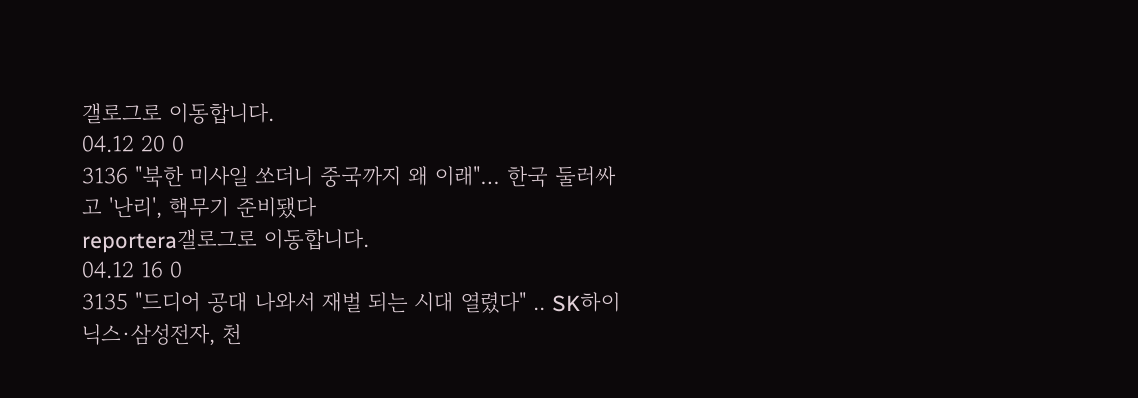갤로그로 이동합니다.
04.12 20 0
3136 "북한 미사일 쏘더니 중국까지 왜 이래"… 한국 둘러싸고 '난리', 핵무기 준비됐다
reportera갤로그로 이동합니다.
04.12 16 0
3135 "드디어 공대 나와서 재벌 되는 시대 열렸다" .. SK하이닉스·삼성전자, 천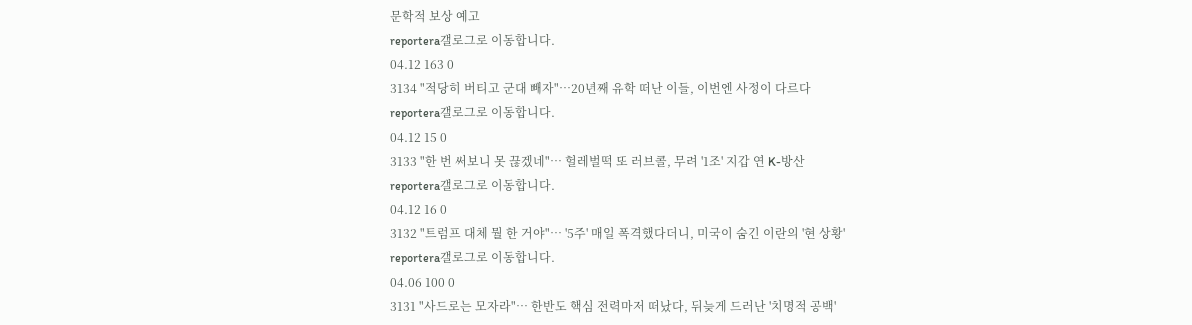문학적 보상 예고
reportera갤로그로 이동합니다.
04.12 163 0
3134 "적당히 버티고 군대 빼자"…20년째 유학 떠난 이들, 이번엔 사정이 다르다
reportera갤로그로 이동합니다.
04.12 15 0
3133 "한 번 써보니 못 끊겠네"… 헐레벌떡 또 러브콜, 무려 '1조' 지갑 연 K-방산
reportera갤로그로 이동합니다.
04.12 16 0
3132 "트럼프 대체 뭘 한 거야"… '5주' 매일 폭격했다더니, 미국이 숨긴 이란의 '현 상황'
reportera갤로그로 이동합니다.
04.06 100 0
3131 "사드로는 모자라"… 한반도 핵심 전력마저 떠났다, 뒤늦게 드러난 '치명적 공백'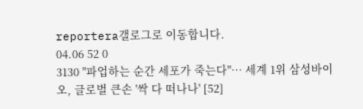reportera갤로그로 이동합니다.
04.06 52 0
3130 "파업하는 순간 세포가 죽는다"… 세계 1위 삼성바이오, 글로벌 큰손 '싹 다 떠나나' [52]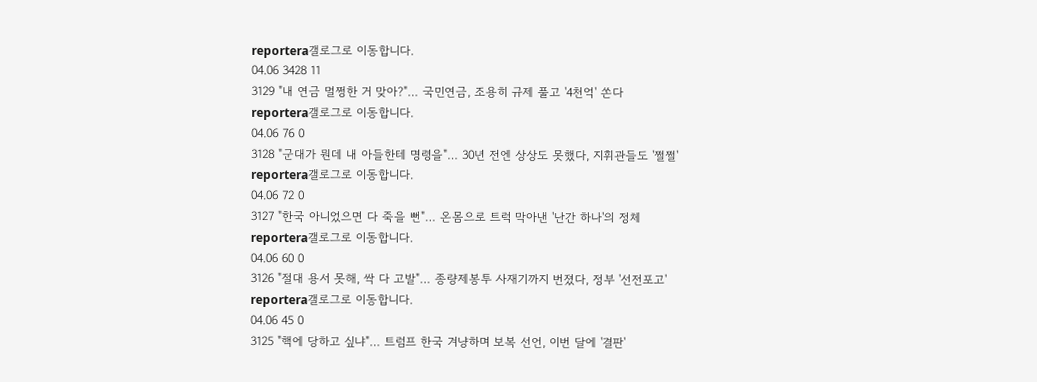reportera갤로그로 이동합니다.
04.06 3428 11
3129 "내 연금 멀쩡한 거 맞아?"… 국민연금, 조용히 규제 풀고 '4천억' 쏜다
reportera갤로그로 이동합니다.
04.06 76 0
3128 "군대가 뭔데 내 아들한테 명령을"… 30년 전엔 상상도 못했다, 지휘관들도 '쩔쩔'
reportera갤로그로 이동합니다.
04.06 72 0
3127 "한국 아니었으면 다 죽을 뻔"… 온몸으로 트럭 막아낸 '난간 하나'의 정체
reportera갤로그로 이동합니다.
04.06 60 0
3126 "절대 용서 못해, 싹 다 고발"… 종량제봉투 사재기까지 번졌다, 정부 '선전포고'
reportera갤로그로 이동합니다.
04.06 45 0
3125 "핵에 당하고 싶냐"… 트럼프 한국 겨냥하며 보복 선언, 이번 달에 '결판'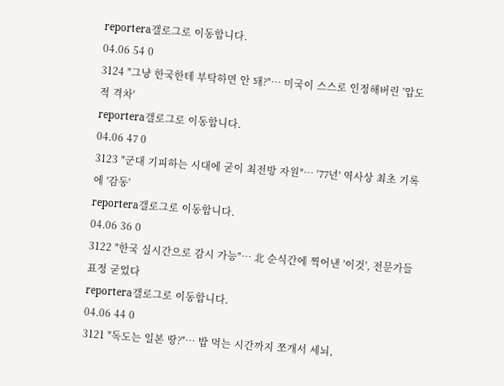reportera갤로그로 이동합니다.
04.06 54 0
3124 "그냥 한국한테 부탁하면 안 돼?"… 미국이 스스로 인정해버린 '압도적 격차'
reportera갤로그로 이동합니다.
04.06 47 0
3123 "군대 기피하는 시대에 굳이 최전방 자원"… '77년' 역사상 최초 기록에 '감동'
reportera갤로그로 이동합니다.
04.06 36 0
3122 "한국 실시간으로 감시 가능"… 北 순식간에 찍어낸 '이것', 전문가들 표정 굳었다
reportera갤로그로 이동합니다.
04.06 44 0
3121 "독도는 일본 땅?"… 밥 먹는 시간까지 쪼개서 세뇌,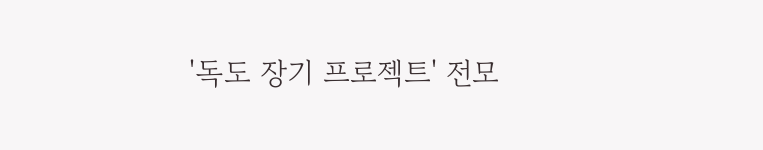'독도 장기 프로젝트' 전모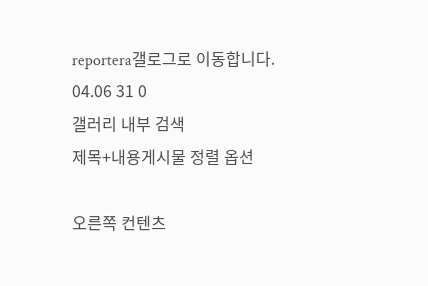reportera갤로그로 이동합니다.
04.06 31 0
갤러리 내부 검색
제목+내용게시물 정렬 옵션

오른쪽 컨텐츠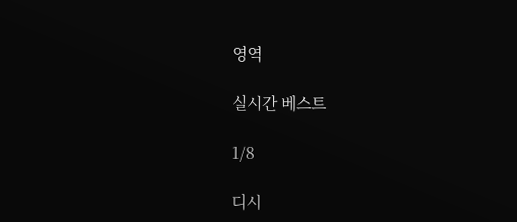영역

실시간 베스트

1/8

디시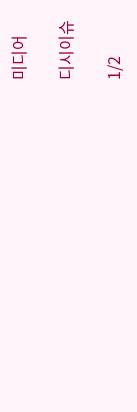미디어

디시이슈

1/2